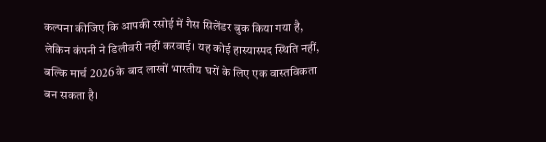कल्पना कीजिए कि आपकी रसोई में गैस सिलेंडर बुक किया गया है, लेकिन कंपनी ने डिलीवरी नहीं करवाई। यह कोई हास्यास्पद स्थिति नहीं, बल्कि मार्च 2026 के बाद लाखों भारतीय घरों के लिए एक वास्तविकता बन सकता है।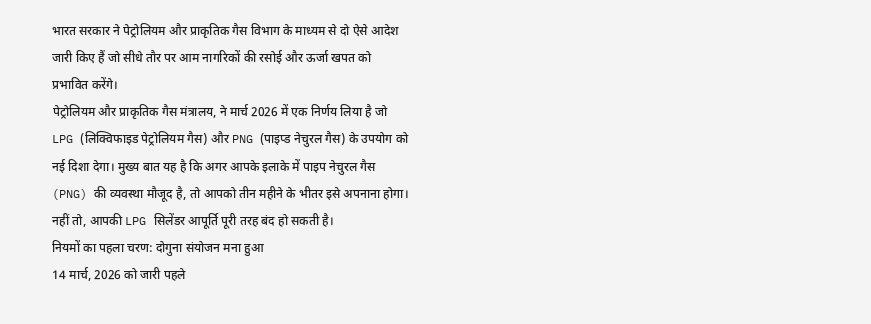भारत सरकार ने पेट्रोलियम और प्राकृतिक गैस विभाग के माध्यम से दो ऐसे आदेश जारी किए हैं जो सीधे तौर पर आम नागरिकों की रसोई और ऊर्जा खपत को प्रभावित करेंगे।
पेट्रोलियम और प्राकृतिक गैस मंत्रालय, ने मार्च 2026 में एक निर्णय लिया है जो LPG (लिक्विफाइड पेट्रोलियम गैस) और PNG (पाइप्ड नेचुरल गैस) के उपयोग को नई दिशा देगा। मुख्य बात यह है कि अगर आपके इलाके में पाइप नेचुरल गैस (PNG) की व्यवस्था मौजूद है, तो आपको तीन महीने के भीतर इसे अपनाना होगा। नहीं तो, आपकी LPG सिलेंडर आपूर्ति पूरी तरह बंद हो सकती है।
नियमों का पहला चरण: दोगुना संयोजन मना हुआ
14 मार्च, 2026 को जारी पहले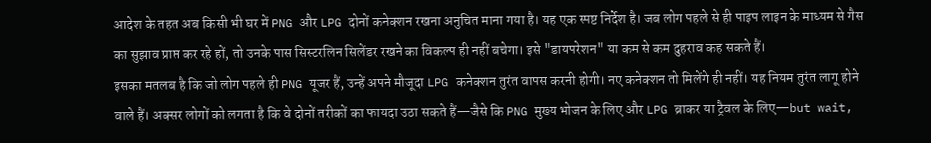आदेश के तहत अब किसी भी घर में PNG और LPG दोनों कनेक्शन रखना अनुचित माना गया है। यह एक स्पष्ट निर्देश है। जब लोग पहले से ही पाइप लाइन के माध्यम से गैस का सुझाव प्राप्त कर रहे हों, तो उनके पास सिस्टरलिन सिलेंडर रखने का विकल्प ही नहीं बचेगा। इसे "डायपरेशन" या कम से कम दुहराव कह सकते हैं।
इसका मतलब है कि जो लोग पहले ही PNG यूजर हैं, उन्हें अपने मौजूदा LPG कनेक्शन तुरंत वापस करनी होगी। नए कनेक्शन तो मिलेंगे ही नहीं। यह नियम तुरंत लागू होने वाले हैं। अक्सर लोगों को लगता है कि वे दोनों तरीकों का फायदा उठा सकते हैं—जैसे कि PNG मुख्य भोजन के लिए और LPG ब्राकर या ट्रैवल के लिए—but wait,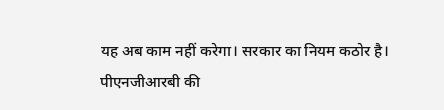यह अब काम नहीं करेगा। सरकार का नियम कठोर है।
पीएनजीआरबी की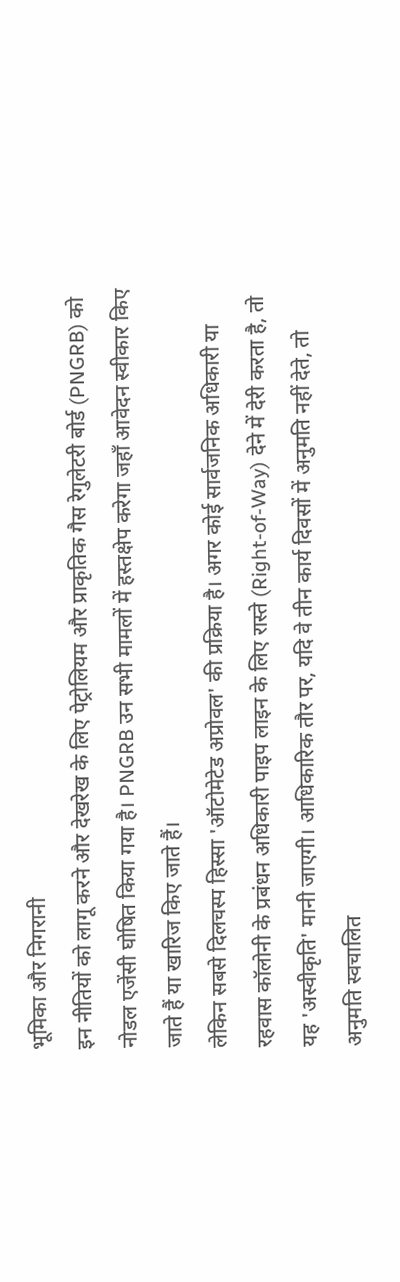भूमिका और निगरानी
इन नीतियों को लागू करने और देखरेख के लिए पेट्रोलियम और प्राकृतिक गैस रेगुलेटरी बोर्ड (PNGRB) को नोडल एजेंसी घोषित किया गया है। PNGRB उन सभी मामलों में हस्तक्षेप करेगा जहाँ आवेदन स्वीकार किए जाते हैं या खारिज किए जाते हैं।
लेकिन सबसे दिलचस्प हिस्सा 'ऑटोमेटेड अप्रोवल' की प्रक्रिया है। अगर कोई सार्वजनिक अधिकारी या रहवास कॉलोनी के प्रबंधन अधिकारी पाइप लाइन के लिए रास्ते (Right-of-Way) देने में देरी करता है, तो यह 'अस्वीकृति' मानी जाएगी। आधिकारिक तौर पर, यदि वे तीन कार्य दिवसों में अनुमति नहीं देते, तो अनुमति स्वचालित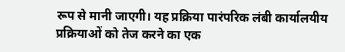रूप से मानी जाएगी। यह प्रक्रिया पारंपरिक लंबी कार्यालयीय प्रक्रियाओं को तेज करने का एक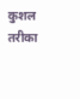कुशल तरीका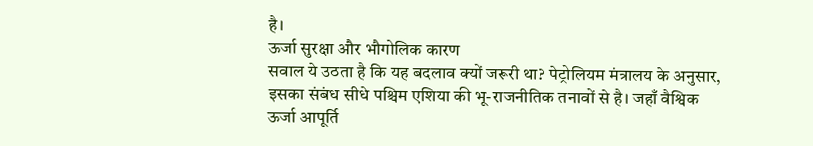है।
ऊर्जा सुरक्षा और भौगोलिक कारण
सवाल ये उठता है कि यह बदलाव क्यों जरूरी था? पेट्रोलियम मंत्रालय के अनुसार, इसका संबंध सीधे पश्चिम एशिया की भू-राजनीतिक तनावों से है। जहाँ वैश्विक ऊर्जा आपूर्ति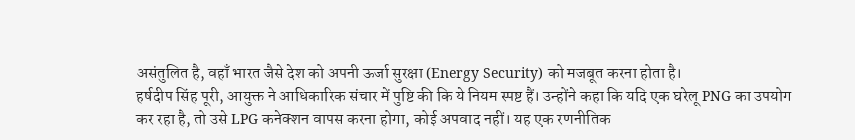असंतुलित है, वहाँ भारत जैसे देश को अपनी ऊर्जा सुरक्षा (Energy Security) को मजबूत करना होता है।
हर्षदीप सिंह पूरी, आयुक्त ने आधिकारिक संचार में पुष्टि की कि ये नियम स्पष्ट हैं। उन्होंने कहा कि यदि एक घरेलू PNG का उपयोग कर रहा है, तो उसे LPG कनेक्शन वापस करना होगा, कोई अपवाद नहीं। यह एक रणनीतिक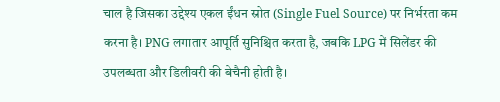चाल है जिसका उद्देश्य एकल ईंधन स्रोत (Single Fuel Source) पर निर्भरता कम करना है। PNG लगातार आपूर्ति सुनिश्चित करता है, जबकि LPG में सिलेंडर की उपलब्धता और डिलीवरी की बेचैनी होती है।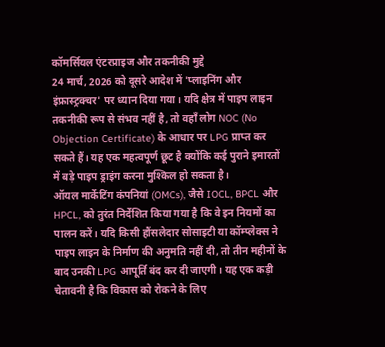कॉमर्सियल एंटरप्राइज और तकनीकी मुद्दे
24 मार्च, 2026 को दूसरे आदेश में 'प्लाइनिंग और इंफ्रास्ट्रक्चर' पर ध्यान दिया गया। यदि क्षेत्र में पाइप लाइन तकनीकी रूप से संभव नहीं है, तो वहाँ लोग NOC (No Objection Certificate) के आधार पर LPG प्राप्त कर सकते हैं। यह एक महत्वपूर्ण छूट है क्योंकि कई पुराने इमारतों में बड़े पाइप ड्राइंग करना मुश्किल हो सकता है।
ऑयल मार्केटिंग कंपनियां (OMCs), जैसे IOCL, BPCL और HPCL, को तुरंत निर्देशित किया गया है कि वे इन नियमों का पालन करें। यदि किसी हौंसलेदार सोसाइटी या कॉम्प्लेक्स ने पाइप लाइन के निर्माण की अनुमति नहीं दी, तो तीन महीनों के बाद उनकी LPG आपूर्ति बंद कर दी जाएगी। यह एक कड़ी चेतावनी है कि विकास को रोकने के लिए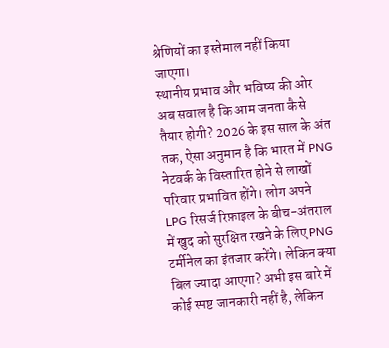श्रेणियों का इस्तेमाल नहीं किया जाएगा।
स्थानीय प्रभाव और भविष्य की ओर
अब सवाल है कि आम जनता कैसे तैयार होगी? 2026 के इस साल के अंत तक, ऐसा अनुमान है कि भारत में PNG नेटवर्क के विस्तारित होने से लाखों परिवार प्रभावित होंगे। लोग अपने LPG रिसर्ज रिफ़ाइल के बीच-अंतराल में खुद को सुरक्षित रखने के लिए PNG टर्मीनेल का इंतजार करेंगे। लेकिन क्या बिल ज्यादा आएगा? अभी इस बारे में कोई स्पष्ट जानकारी नहीं है, लेकिन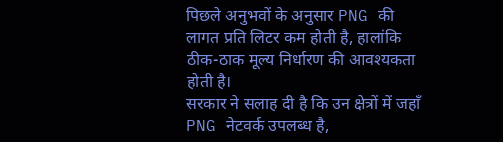पिछले अनुभवों के अनुसार PNG की लागत प्रति लिटर कम होती है, हालांकि ठीक-ठाक मूल्य निर्धारण की आवश्यकता होती है।
सरकार ने सलाह दी है कि उन क्षेत्रों में जहाँ PNG नेटवर्क उपलब्ध है,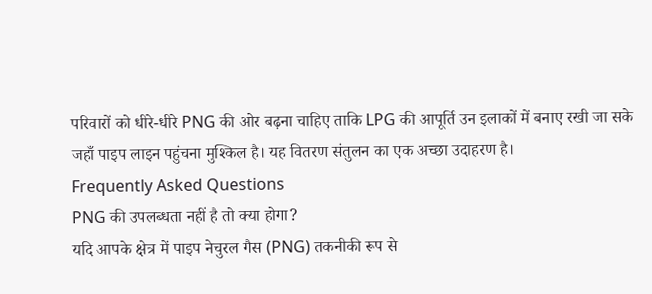परिवारों को धीरे-धीरे PNG की ओर बढ़ना चाहिए ताकि LPG की आपूर्ति उन इलाकों में बनाए रखी जा सके जहाँ पाइप लाइन पहुंचना मुश्किल है। यह वितरण संतुलन का एक अच्छा उदाहरण है।
Frequently Asked Questions
PNG की उपलब्धता नहीं है तो क्या होगा?
यदि आपके क्षेत्र में पाइप नेचुरल गैस (PNG) तकनीकी रूप से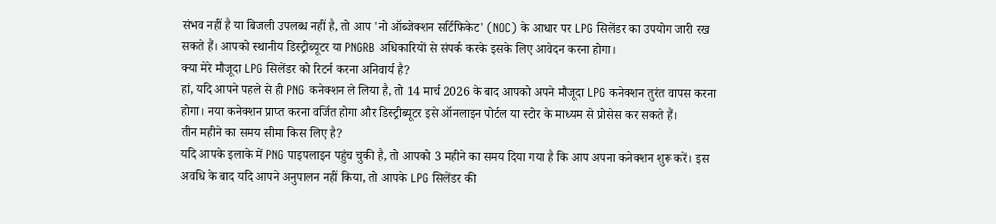संभव नहीं है या बिजली उपलब्ध नहीं है, तो आप 'नो ऑब्जेक्शन सर्टिफिकेट' (NOC) के आधार पर LPG सिलेंडर का उपयोग जारी रख सकते हैं। आपको स्थानीय डिस्ट्रीब्यूटर या PNGRB अधिकारियों से संपर्क करके इसके लिए आवेदन करना होगा।
क्या मेरे मौजूदा LPG सिलेंडर को रिटर्न करना अनिवार्य है?
हां, यदि आपने पहले से ही PNG कनेक्शन ले लिया है, तो 14 मार्च 2026 के बाद आपको अपने मौजूदा LPG कनेक्शन तुरंत वापस करना होगा। नया कनेक्शन प्राप्त करना वर्जित होगा और डिस्ट्रीब्यूटर इसे ऑनलाइन पोर्टल या स्टोर के माध्यम से प्रोसेस कर सकते हैं।
तीन महीने का समय सीमा किस लिए है?
यदि आपके इलाके में PNG पाइपलाइन पहुंच चुकी है, तो आपको 3 महीने का समय दिया गया है कि आप अपना कनेक्शन शुरू करें। इस अवधि के बाद यदि आपने अनुपालन नहीं किया, तो आपके LPG सिलेंडर की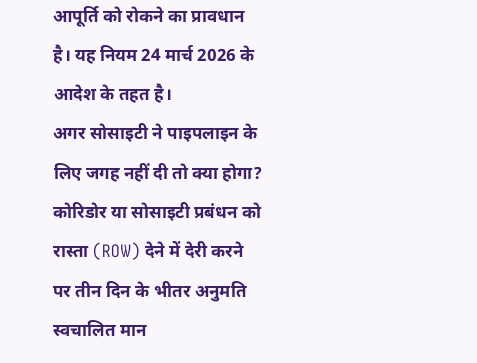आपूर्ति को रोकने का प्रावधान है। यह नियम 24 मार्च 2026 के आदेश के तहत है।
अगर सोसाइटी ने पाइपलाइन के लिए जगह नहीं दी तो क्या होगा?
कोरिडोर या सोसाइटी प्रबंधन को रास्ता (ROW) देने में देरी करने पर तीन दिन के भीतर अनुमति स्वचालित मान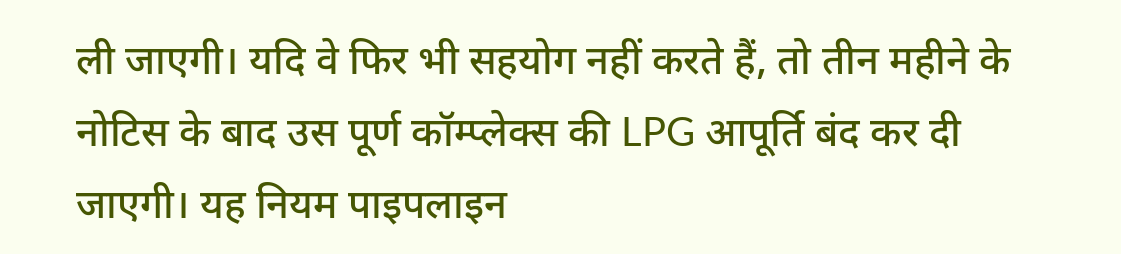ली जाएगी। यदि वे फिर भी सहयोग नहीं करते हैं, तो तीन महीने के नोटिस के बाद उस पूर्ण कॉम्प्लेक्स की LPG आपूर्ति बंद कर दी जाएगी। यह नियम पाइपलाइन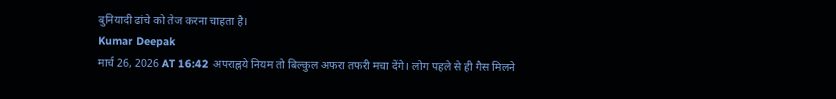बुनियादी ढांचे को तेज करना चाहता है।
Kumar Deepak
मार्च 26, 2026 AT 16:42 अपराह्नये नियम तो बिल्कुल अफरा तफरी मचा देंगे। लोग पहले से ही गैस मिलने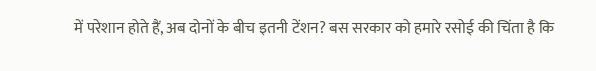में परेशान होते हैं, अब दोनों के बीच इतनी टेंशन? बस सरकार को हमारे रसोई की चिंता है कि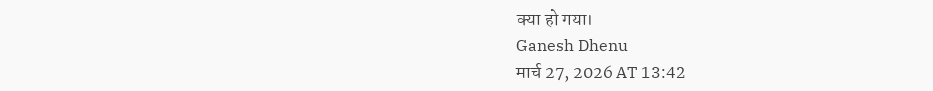क्या हो गया।
Ganesh Dhenu
मार्च 27, 2026 AT 13:42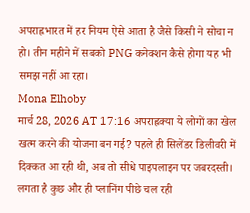अपराह्नभारत में हर नियम ऐसे आता है जैसे किसी ने सोचा न हो। तीन महीने में सबको PNG कनेक्शन कैसे होगा यह भी समझ नहीं आ रहा।
Mona Elhoby
मार्च 28, 2026 AT 17:16 अपराह्नक्या ये लोगों का खेल खत्म करने की योजना बन गई? पहले ही सिलेंडर डिलीवरी में दिक्कत आ रही थी, अब तो सीधे पाइपलाइन पर जबरदस्ती। लगता है कुछ और ही प्लानिंग पीछे चल रही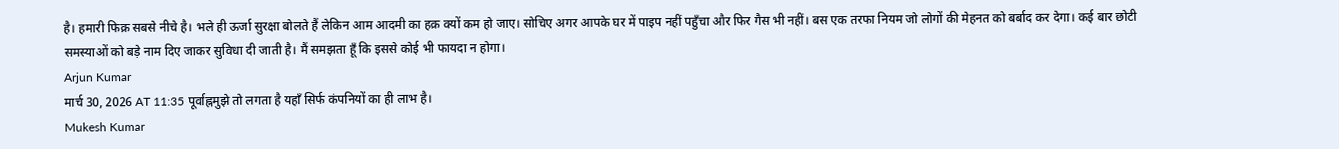है। हमारी फिक्र सबसे नीचे है। भले ही ऊर्जा सुरक्षा बोलते हैं लेकिन आम आदमी का हक़ क्यों कम हो जाए। सोचिए अगर आपके घर में पाइप नहीं पहुँचा और फिर गैस भी नहीं। बस एक तरफा नियम जो लोगों की मेहनत को बर्बाद कर देगा। कई बार छोटी समस्याओं को बड़े नाम दिए जाकर सुविधा दी जाती है। मैं समझता हूँ कि इससे कोई भी फायदा न होगा।
Arjun Kumar
मार्च 30, 2026 AT 11:35 पूर्वाह्नमुझे तो लगता है यहाँ सिर्फ कंपनियों का ही लाभ है।
Mukesh Kumar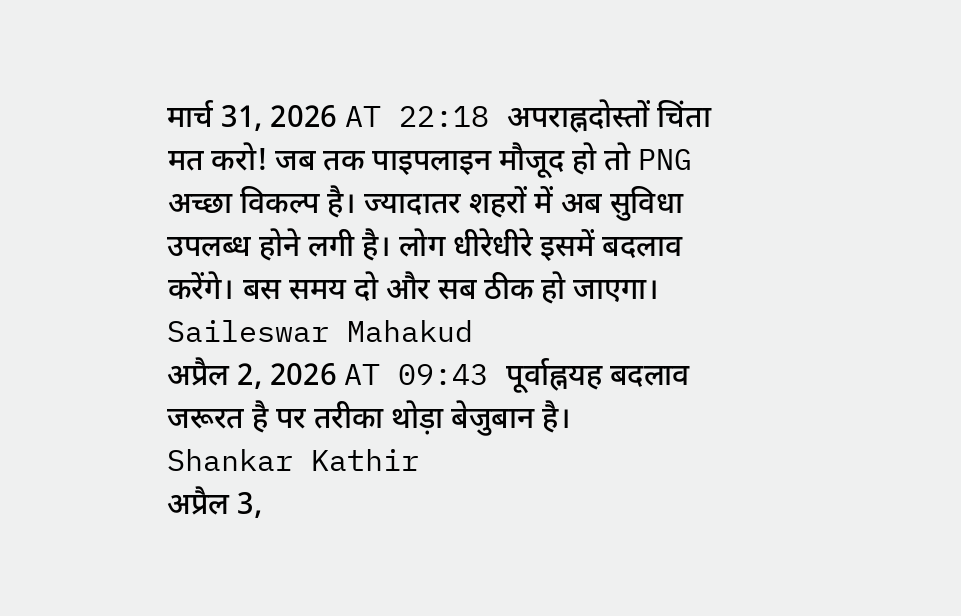मार्च 31, 2026 AT 22:18 अपराह्नदोस्तों चिंता मत करो! जब तक पाइपलाइन मौजूद हो तो PNG अच्छा विकल्प है। ज्यादातर शहरों में अब सुविधा उपलब्ध होने लगी है। लोग धीरेधीरे इसमें बदलाव करेंगे। बस समय दो और सब ठीक हो जाएगा।
Saileswar Mahakud
अप्रैल 2, 2026 AT 09:43 पूर्वाह्नयह बदलाव जरूरत है पर तरीका थोड़ा बेजुबान है।
Shankar Kathir
अप्रैल 3,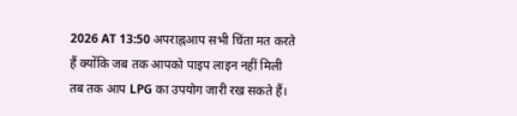2026 AT 13:50 अपराह्नआप सभी चिंता मत करते हैं क्योंकि जब तक आपको पाइप लाइन नहीं मिली तब तक आप LPG का उपयोग जारी रख सकते हैं।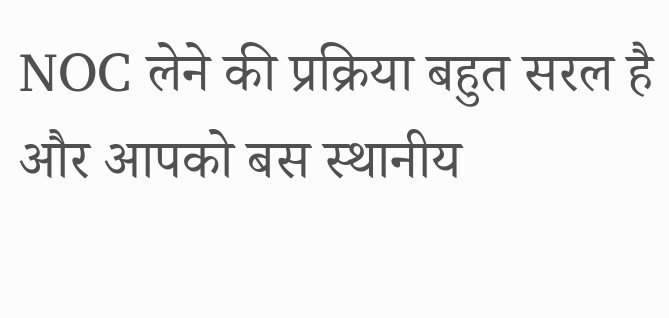NOC लेने की प्रक्रिया बहुत सरल है और आपको बस स्थानीय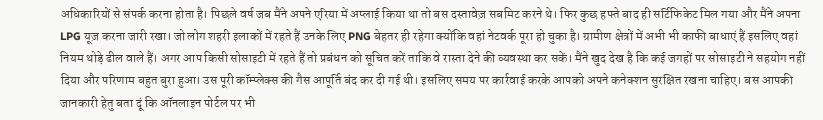अधिकारियों से संपर्क करना होता है। पिछले वर्ष जब मैंने अपने एरिया में अप्लाई किया था तो बस दस्तावेज़ सबमिट करने थे। फिर कुछ हफ्ते बाद ही सर्टिफिकेट मिल गया और मैंने अपना LPG यूज़ करना जारी रखा। जो लोग शहरी इलाकों में रहते हैं उनके लिए PNG बेहतर ही रहेगा क्योंकि वहां नेटवर्क पूरा हो चुका है। ग्रामीण क्षेत्रों में अभी भी काफी बाधाएं हैं इसलिए वहां नियम थोड़े ढील वाले हैं। अगर आप किसी सोसाइटी में रहते हैं तो प्रबंधन को सूचित करें ताकि वे रास्ता देने की व्यवस्था कर सकें। मैंने खुद देख है कि कई जगहों पर सोसाइटी ने सहयोग नहीं दिया और परिणाम बहुत बुरा हुआ। उस पूरी कॉम्प्लेक्स की गैस आपूर्ति बंद कर दी गई थी। इसलिए समय पर कार्रवाई करके आपको अपने कनेक्शन सुरक्षित रखना चाहिए। बस आपकी जानकारी हेतु बता दूं कि ऑनलाइन पोर्टल पर भी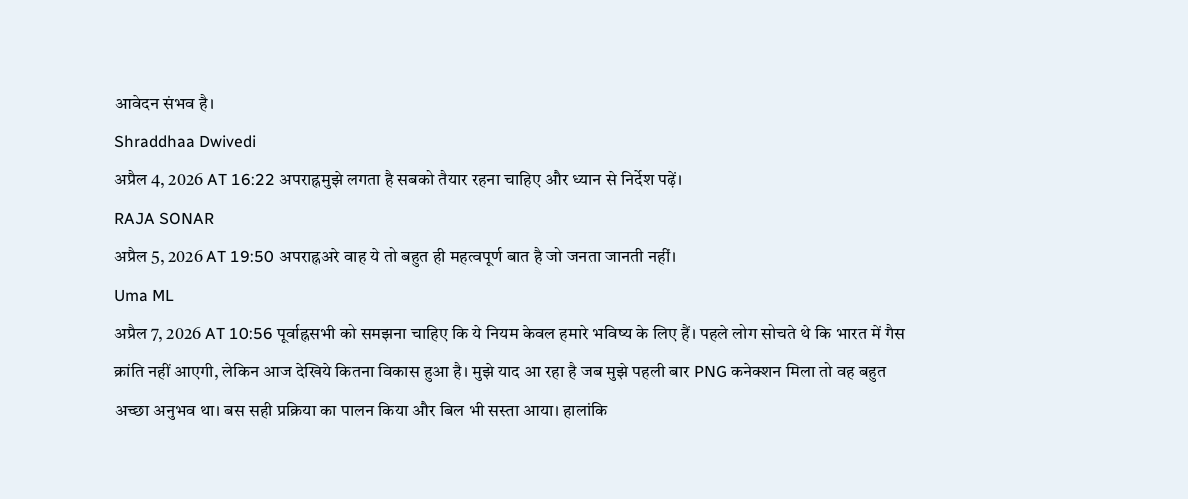आवेदन संभव है।
Shraddhaa Dwivedi
अप्रैल 4, 2026 AT 16:22 अपराह्नमुझे लगता है सबको तैयार रहना चाहिए और ध्यान से निर्देश पढ़ें।
RAJA SONAR
अप्रैल 5, 2026 AT 19:50 अपराह्नअरे वाह ये तो बहुत ही महत्वपूर्ण बात है जो जनता जानती नहीं।
Uma ML
अप्रैल 7, 2026 AT 10:56 पूर्वाह्नसभी को समझना चाहिए कि ये नियम केवल हमारे भविष्य के लिए हैं। पहले लोग सोचते थे कि भारत में गैस क्रांति नहीं आएगी, लेकिन आज देखिये कितना विकास हुआ है। मुझे याद आ रहा है जब मुझे पहली बार PNG कनेक्शन मिला तो वह बहुत अच्छा अनुभव था। बस सही प्रक्रिया का पालन किया और बिल भी सस्ता आया। हालांकि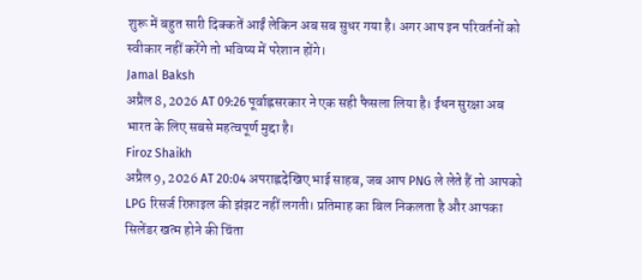शुरू में बहुत सारी दिक्कतें आईं लेकिन अब सब सुधर गया है। अगर आप इन परिवर्तनों को स्वीकार नहीं करेंगे तो भविष्य में परेशान होंगे।
Jamal Baksh
अप्रैल 8, 2026 AT 09:26 पूर्वाह्नसरकार ने एक सही फैसला लिया है। ईंधन सुरक्षा अब भारत के लिए सबसे महत्वपूर्ण मुद्दा है।
Firoz Shaikh
अप्रैल 9, 2026 AT 20:04 अपराह्नदेखिए भाई साहब, जब आप PNG ले लेते हैं तो आपको LPG रिसर्ज रिफ़ाइल की झंझट नहीं लगती। प्रतिमाह का बिल निकलता है और आपका सिलेंडर खत्म होने की चिंता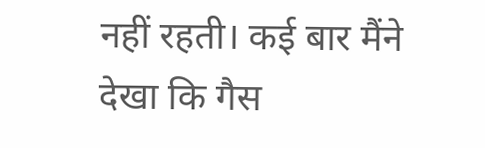नहीं रहती। कई बार मैंने देखा कि गैस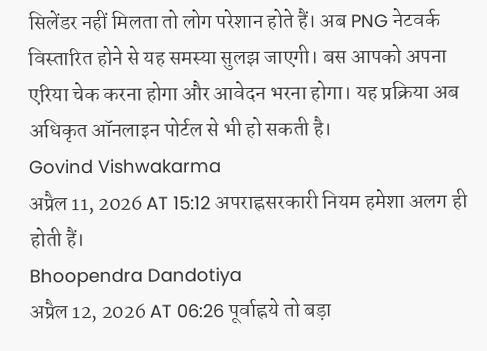सिलेंडर नहीं मिलता तो लोग परेशान होते हैं। अब PNG नेटवर्क विस्तारित होने से यह समस्या सुलझ जाएगी। बस आपको अपना एरिया चेक करना होगा और आवेदन भरना होगा। यह प्रक्रिया अब अधिकृत ऑनलाइन पोर्टल से भी हो सकती है।
Govind Vishwakarma
अप्रैल 11, 2026 AT 15:12 अपराह्नसरकारी नियम हमेशा अलग ही होती हैं।
Bhoopendra Dandotiya
अप्रैल 12, 2026 AT 06:26 पूर्वाह्नये तो बड़ा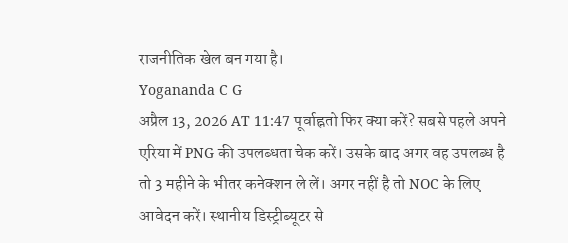राजनीतिक खेल बन गया है।
Yogananda C G
अप्रैल 13, 2026 AT 11:47 पूर्वाह्नतो फिर क्या करें? सबसे पहले अपने एरिया में PNG की उपलब्धता चेक करें। उसके बाद अगर वह उपलब्ध है तो 3 महीने के भीतर कनेक्शन ले लें। अगर नहीं है तो NOC के लिए आवेदन करें। स्थानीय डिस्ट्रीब्यूटर से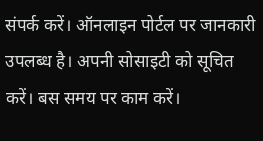संपर्क करें। ऑनलाइन पोर्टल पर जानकारी उपलब्ध है। अपनी सोसाइटी को सूचित करें। बस समय पर काम करें।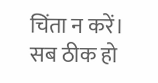चिंता न करें। सब ठीक हो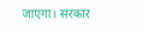जाएगा। सरकार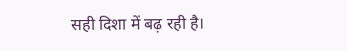सही दिशा में बढ़ रही है।